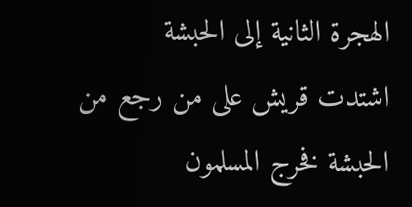الهجرة الثانية إلى الحبشة
اشتدت قريش على من رجع من الحبشة فخرج المسلمون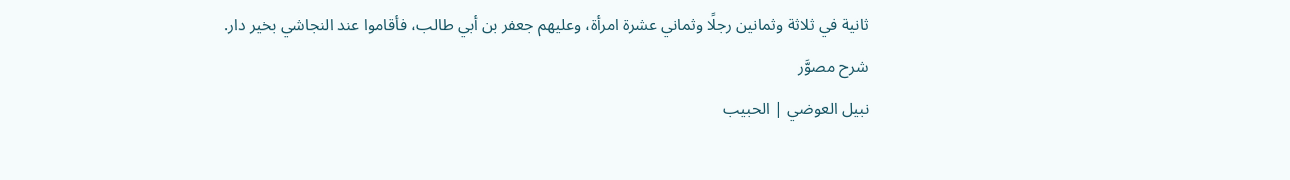ثانية في ثلاثة وثمانين رجلًا وثماني عشرة امرأة، وعليهم جعفر بن أبي طالب، فأقاموا عند النجاشي بخير دار.
شرح مصوَّر
نبيل العوضي | الحبيب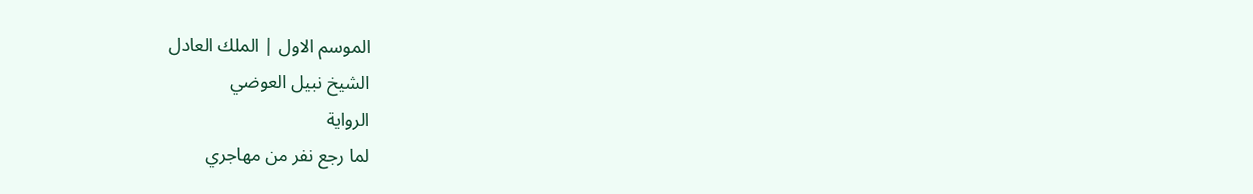الموسم الاول | الملك العادل
الشيخ نبيل العوضي
الرواية
لما رجع نفر من مهاجري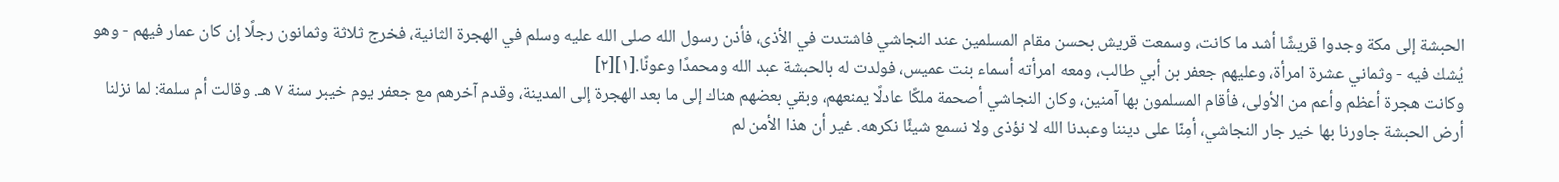الحبشة إلى مكة وجدوا قريشًا أشد ما كانت، وسمعت قريش بحسن مقام المسلمين عند النجاشي فاشتدت في الأذى، فأذن رسول الله صلى الله عليه وسلم في الهجرة الثانية، فخرج ثلاثة وثمانون رجلًا إن كان عمار فيهم - وهو يُشك فيه - وثماني عشرة امرأة، وعليهم جعفر بن أبي طالب، ومعه امرأته أسماء بنت عميس، فولدت له بالحبشة عبد الله ومحمدًا وعونًا.[١][٢]
وكانت هجرة أعظم وأعم من الأولى، فأقام المسلمون بها آمنين، وكان النجاشي أصحمة ملكًا عادلًا يمنعهم، وبقي بعضهم هناك إلى ما بعد الهجرة إلى المدينة، وقدم آخرهم مع جعفر يوم خيبر سنة ٧ هـ. وقالت أم سلمة: لما نزلنا أرض الحبشة جاورنا بها خير جار النجاشي، أمِنّا على ديننا وعبدنا الله لا نؤذى ولا نسمع شيئًا نكرهه. غير أن هذا الأمن لم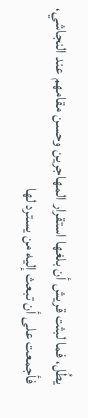يطُل، فما لبثت قريش أن بلغها استقرار المهاجرين وحسن مقامهم عند النجاشي، فأجمعت على أن تبعث إليه من يسترد لها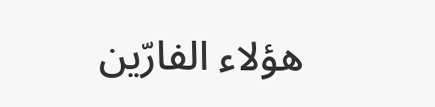هؤلاء الفارّين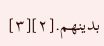بدينهم.[٢][٣]